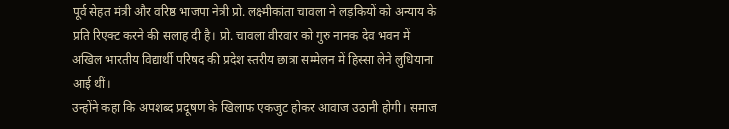पूर्व सेहत मंत्री और वरिष्ठ भाजपा नेत्री प्रो. लक्ष्मीकांता चावला ने लड़कियों को अन्याय के प्रति रिएक्ट करने की सलाह दी है। प्रो. चावला वीरवार को गुरु नानक देव भवन में अखिल भारतीय विद्यार्थी परिषद की प्रदेश स्तरीय छात्रा सम्मेलन में हिस्सा लेने लुधियाना आई थीं।
उन्होंने कहा कि अपशब्द प्रदूषण के खिलाफ एकजुट होकर आवाज उठानी होगी। समाज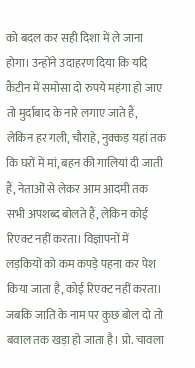को बदल कर सही दिशा में ले जाना होगा। उन्होंने उदाहरण दिया कि यदि कैंटीन में समोसा दो रुपये महंगा हो जाए तो मुर्दाबाद के नारे लगाए जाते हैं, लेकिन हर गली, चौराहे, नुक्कड़ यहां तक कि घरों में मां, बहन की गालियां दी जाती हैं, नेताओं से लेकर आम आदमी तक सभी अपशब्द बोलते हैं, लेकिन कोई रिएक्ट नहीं करता। विज्ञापनों में लड़कियों को कम कपड़े पहना कर पेश किया जाता है, कोई रिएक्ट नहीं करता। जबकि जाति के नाम पर कुछ बोल दो तो बवाल तक खड़ा हो जाता है। प्रो. चावला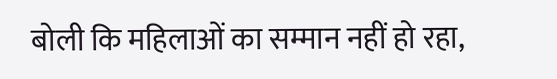बोली कि महिलाओं का सम्मान नहीं हो रहा,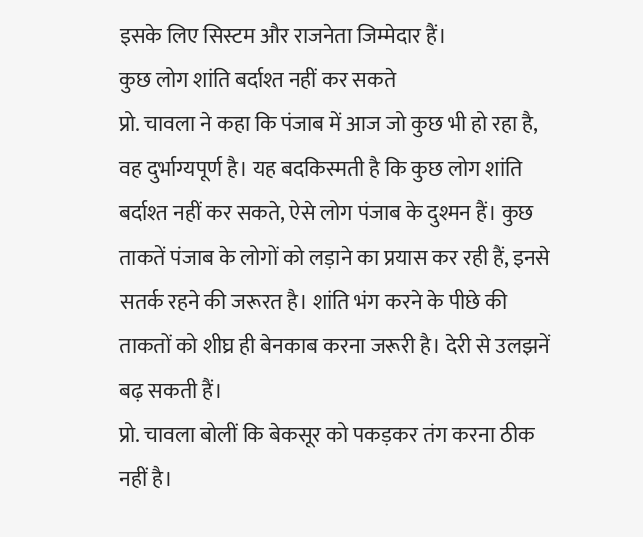इसके लिए सिस्टम और राजनेता जिम्मेदार हैं।
कुछ लोग शांति बर्दाश्त नहीं कर सकते
प्रो. चावला ने कहा कि पंजाब में आज जो कुछ भी हो रहा है, वह दुर्भाग्यपूर्ण है। यह बदकिस्मती है कि कुछ लोग शांति बर्दाश्त नहीं कर सकते, ऐसे लोग पंजाब के दुश्मन हैं। कुछ ताकतें पंजाब के लोगों को लड़ाने का प्रयास कर रही हैं, इनसे सतर्क रहने की जरूरत है। शांति भंग करने के पीछे की ताकतों को शीघ्र ही बेनकाब करना जरूरी है। देरी से उलझनें बढ़ सकती हैं।
प्रो. चावला बोलीं कि बेकसूर को पकड़कर तंग करना ठीक नहीं है।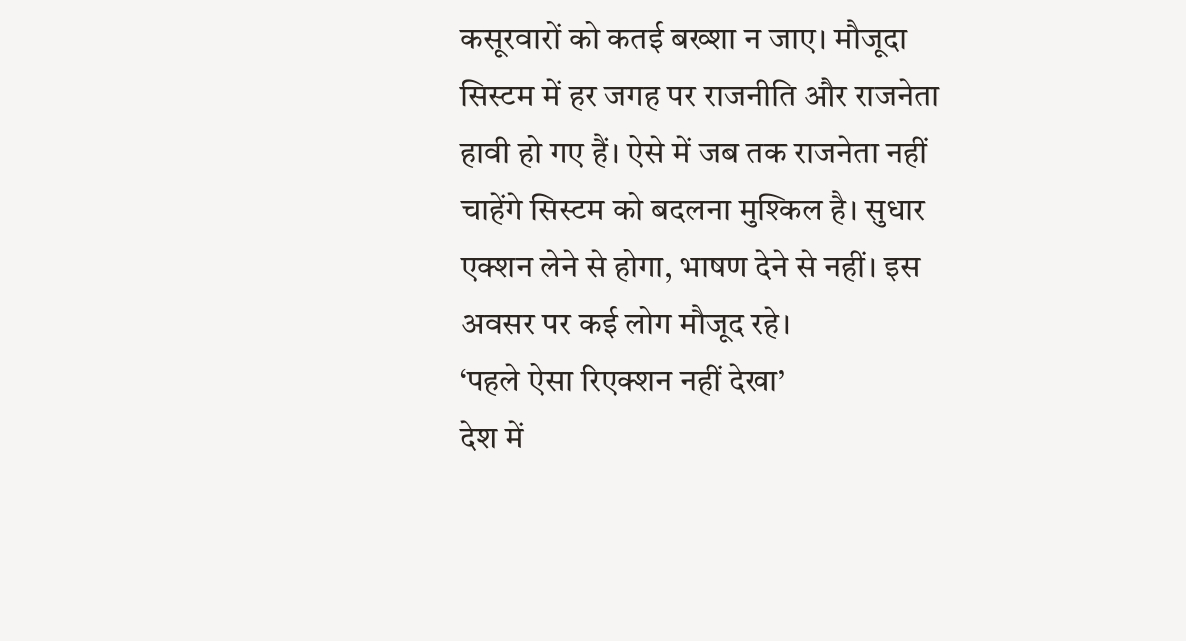कसूरवारों को कतई बख्शा न जाए। मौजूदा सिस्टम में हर जगह पर राजनीति और राजनेता हावी हो गए हैं। ऐसे में जब तक राजनेता नहीं चाहेंगे सिस्टम को बदलना मुश्किल है। सुधार एक्शन लेने से होगा, भाषण देने से नहीं। इस अवसर पर कई लोग मौजूद रहे।
‘पहले ऐसा रिएक्शन नहीं देखा’
देश में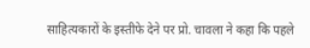साहित्यकारों के इस्तीफे देने पर प्रो. चावला ने कहा कि पहले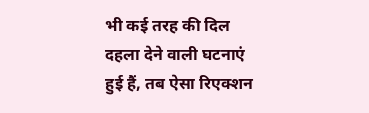भी कई तरह की दिल दहला देने वाली घटनाएं हुई हैं, तब ऐसा रिएक्शन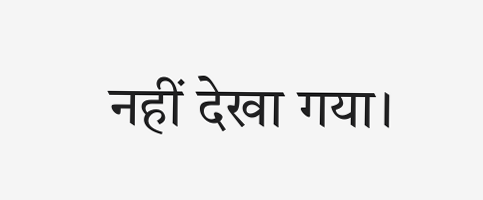नहीं देखा गया।